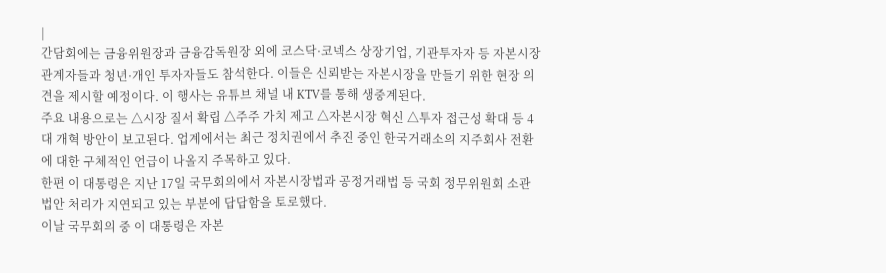|
간담회에는 금융위원장과 금융감독원장 외에 코스닥·코넥스 상장기업, 기관투자자 등 자본시장 관계자들과 청년·개인 투자자들도 참석한다. 이들은 신뢰받는 자본시장을 만들기 위한 현장 의견을 제시할 예정이다. 이 행사는 유튜브 채널 내 KTV를 통해 생중계된다.
주요 내용으로는 △시장 질서 확립 △주주 가치 제고 △자본시장 혁신 △투자 접근성 확대 등 4대 개혁 방안이 보고된다. 업계에서는 최근 정치권에서 추진 중인 한국거래소의 지주회사 전환에 대한 구체적인 언급이 나올지 주목하고 있다.
한편 이 대통령은 지난 17일 국무회의에서 자본시장법과 공정거래법 등 국회 정무위원회 소관 법안 처리가 지연되고 있는 부분에 답답함을 토로했다.
이날 국무회의 중 이 대통령은 자본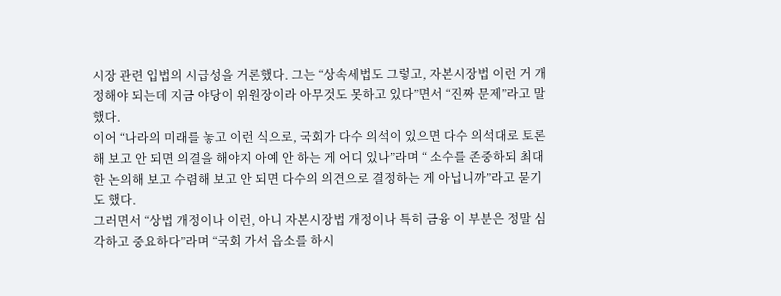시장 관련 입법의 시급성을 거론했다. 그는 “상속세법도 그렇고, 자본시장법 이런 거 개정해야 되는데 지금 야당이 위원장이라 아무것도 못하고 있다”면서 “진짜 문제”라고 말했다.
이어 “나라의 미래를 놓고 이런 식으로, 국회가 다수 의석이 있으면 다수 의석대로 토론해 보고 안 되면 의결을 해야지 아예 안 하는 게 어디 있나”라며 “ 소수를 존중하되 최대한 논의해 보고 수렴해 보고 안 되면 다수의 의견으로 결정하는 게 아닙니까”라고 묻기도 했다.
그러면서 “상법 개정이나 이런, 아니 자본시장법 개정이나 특히 금융 이 부분은 정말 심각하고 중요하다”라며 “국회 가서 읍소를 하시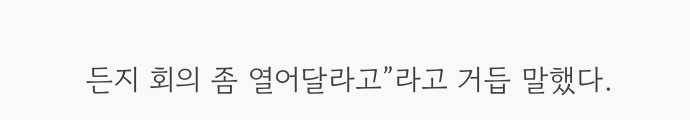든지 회의 좀 열어달라고”라고 거듭 말했다.